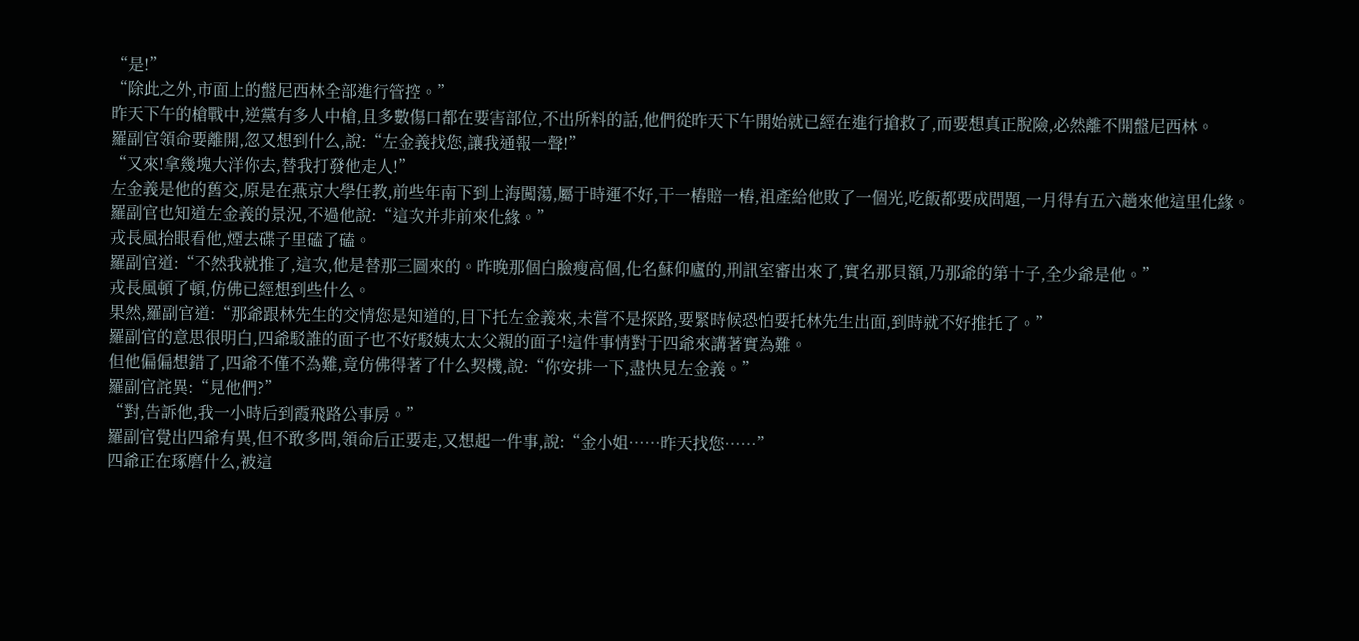“是!”
“除此之外,市面上的盤尼西林全部進行管控。”
昨天下午的槍戰中,逆黨有多人中槍,且多數傷口都在要害部位,不出所料的話,他們從昨天下午開始就已經在進行搶救了,而要想真正脫險,必然離不開盤尼西林。
羅副官領命要離開,忽又想到什么,說:“左金義找您,讓我通報一聲!”
“又來!拿幾塊大洋你去,替我打發他走人!”
左金義是他的舊交,原是在燕京大學任教,前些年南下到上海闖蕩,屬于時運不好,干一樁賠一樁,祖產給他敗了一個光,吃飯都要成問題,一月得有五六趟來他這里化緣。
羅副官也知道左金義的景況,不過他說:“這次并非前來化緣。”
戎長風抬眼看他,煙去碟子里磕了磕。
羅副官道:“不然我就推了,這次,他是替那三圖來的。昨晚那個白臉瘦高個,化名蘇仰廬的,刑訊室審出來了,實名那貝額,乃那爺的第十子,全少爺是他。”
戎長風頓了頓,仿佛已經想到些什么。
果然,羅副官道:“那爺跟林先生的交情您是知道的,目下托左金義來,未嘗不是探路,要緊時候恐怕要托林先生出面,到時就不好推托了。”
羅副官的意思很明白,四爺駁誰的面子也不好駁姨太太父親的面子!這件事情對于四爺來講著實為難。
但他偏偏想錯了,四爺不僅不為難,竟仿佛得著了什么契機,說:“你安排一下,盡快見左金義。”
羅副官詫異:“見他們?”
“對,告訴他,我一小時后到霞飛路公事房。”
羅副官覺出四爺有異,但不敢多問,領命后正要走,又想起一件事,說:“金小姐……昨天找您……”
四爺正在琢磨什么,被這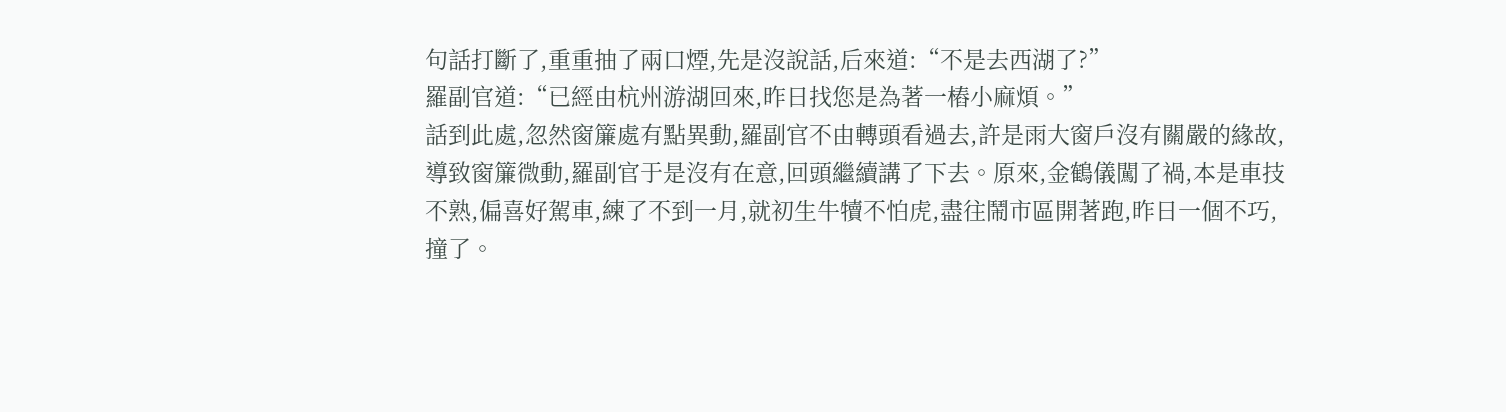句話打斷了,重重抽了兩口煙,先是沒說話,后來道:“不是去西湖了?”
羅副官道:“已經由杭州游湖回來,昨日找您是為著一樁小麻煩。”
話到此處,忽然窗簾處有點異動,羅副官不由轉頭看過去,許是雨大窗戶沒有關嚴的緣故,導致窗簾微動,羅副官于是沒有在意,回頭繼續講了下去。原來,金鶴儀闖了禍,本是車技不熟,偏喜好駕車,練了不到一月,就初生牛犢不怕虎,盡往鬧市區開著跑,昨日一個不巧,撞了。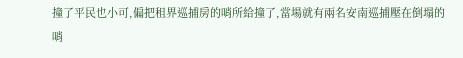撞了平民也小可,偏把租界巡捕房的哨所給撞了,當場就有兩名安南巡捕壓在倒塌的哨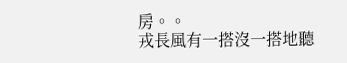房。。
戎長風有一搭沒一搭地聽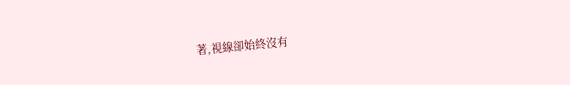著,視線卻始終沒有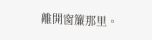離開窗簾那里。